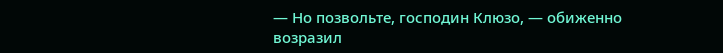— Но позвольте, господин Клюзо, — обиженно возразил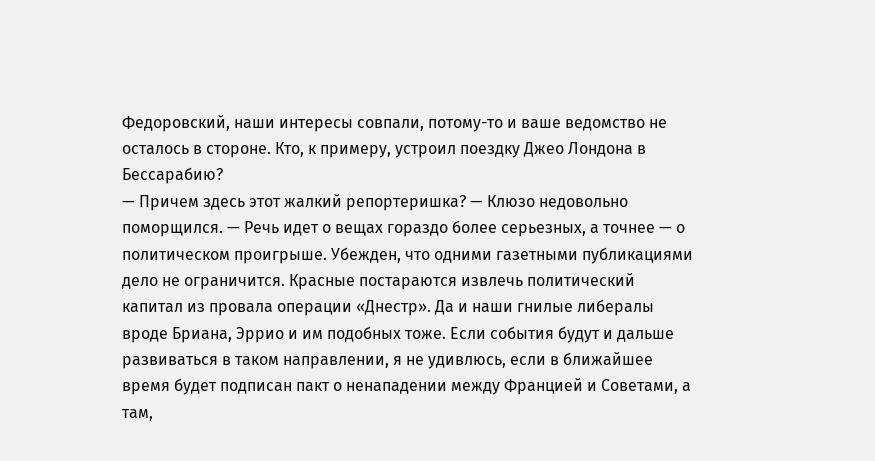Федоровский, наши интересы совпали, потому-то и ваше ведомство не осталось в стороне. Кто, к примеру, устроил поездку Джео Лондона в Бессарабию?
— Причем здесь этот жалкий репортеришка? — Клюзо недовольно поморщился. — Речь идет о вещах гораздо более серьезных, а точнее — о политическом проигрыше. Убежден, что одними газетными публикациями дело не ограничится. Красные постараются извлечь политический капитал из провала операции «Днестр». Да и наши гнилые либералы вроде Бриана, Эррио и им подобных тоже. Если события будут и дальше развиваться в таком направлении, я не удивлюсь, если в ближайшее время будет подписан пакт о ненападении между Францией и Советами, а там,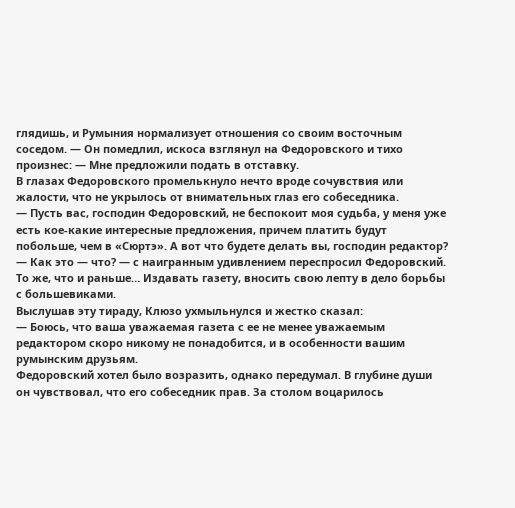глядишь, и Румыния нормализует отношения со своим восточным соседом. — Он помедлил, искоса взглянул на Федоровского и тихо произнес: — Мне предложили подать в отставку.
В глазах Федоровского промелькнуло нечто вроде сочувствия или жалости, что не укрылось от внимательных глаз его собеседника.
— Пусть вас, господин Федоровский, не беспокоит моя судьба, у меня уже есть кое-какие интересные предложения, причем платить будут побольше, чем в «Сюртэ». А вот что будете делать вы, господин редактор?
— Как это — что? — с наигранным удивлением переспросил Федоровский. То же, что и раньше… Издавать газету, вносить свою лепту в дело борьбы с большевиками.
Выслушав эту тираду, Клюзо ухмыльнулся и жестко сказал:
— Боюсь, что ваша уважаемая газета с ее не менее уважаемым редактором скоро никому не понадобится, и в особенности вашим румынским друзьям.
Федоровский хотел было возразить, однако передумал. В глубине души он чувствовал, что его собеседник прав. За столом воцарилось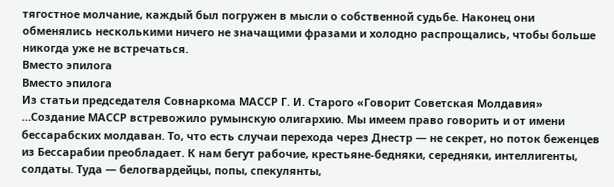тягостное молчание, каждый был погружен в мысли о собственной судьбе. Наконец они обменялись несколькими ничего не значащими фразами и холодно распрощались, чтобы больше никогда уже не встречаться.
Вместо эпилога
Вместо эпилога
Из статьи председателя Совнаркома МАССР Г. И. Старого «Говорит Советская Молдавия» …Создание МАССР встревожило румынскую олигархию. Мы имеем право говорить и от имени бессарабских молдаван. То, что есть случаи перехода через Днестр — не секрет, но поток беженцев из Бессарабии преобладает. К нам бегут рабочие, крестьяне-бедняки, середняки, интеллигенты, солдаты. Туда — белогвардейцы, попы, спекулянты,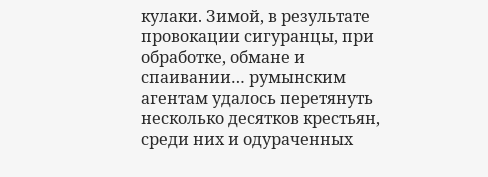кулаки. Зимой, в результате провокации сигуранцы, при обработке, обмане и спаивании… румынским агентам удалось перетянуть несколько десятков крестьян, среди них и одураченных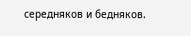середняков и бедняков.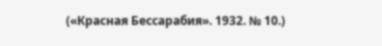(«Красная Бессарабия». 1932. № 10.)